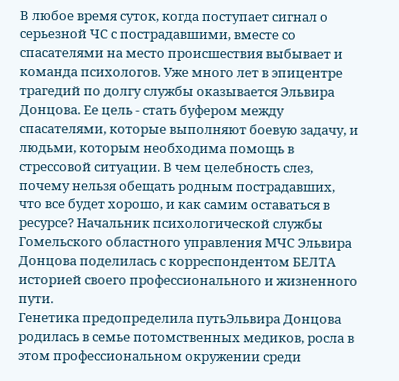В любое время суток, когда поступает сигнал о серьезной ЧС с пострадавшими, вместе со спасателями на место происшествия выбывает и команда психологов. Уже много лет в эпицентре трагедий по долгу службы оказывается Эльвира Донцова. Ее цель - стать буфером между спасателями, которые выполняют боевую задачу, и людьми, которым необходима помощь в стрессовой ситуации. В чем целебность слез, почему нельзя обещать родным пострадавших, что все будет хорошо, и как самим оставаться в ресурсе? Начальник психологической службы Гомельского областного управления МЧС Эльвира Донцова поделилась с корреспондентом БЕЛТА историей своего профессионального и жизненного пути.
Генетика предопределила путьЭльвира Донцова родилась в семье потомственных медиков, росла в этом профессиональном окружении среди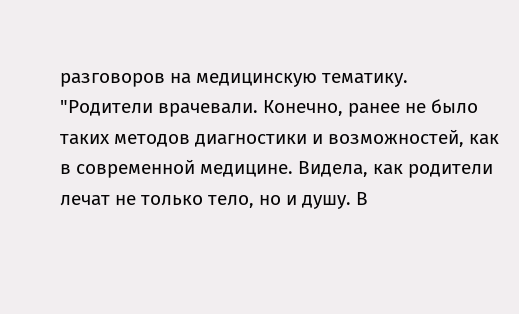разговоров на медицинскую тематику. "Родители врачевали. Конечно, ранее не было таких методов диагностики и возможностей, как в современной медицине. Видела, как родители лечат не только тело, но и душу. В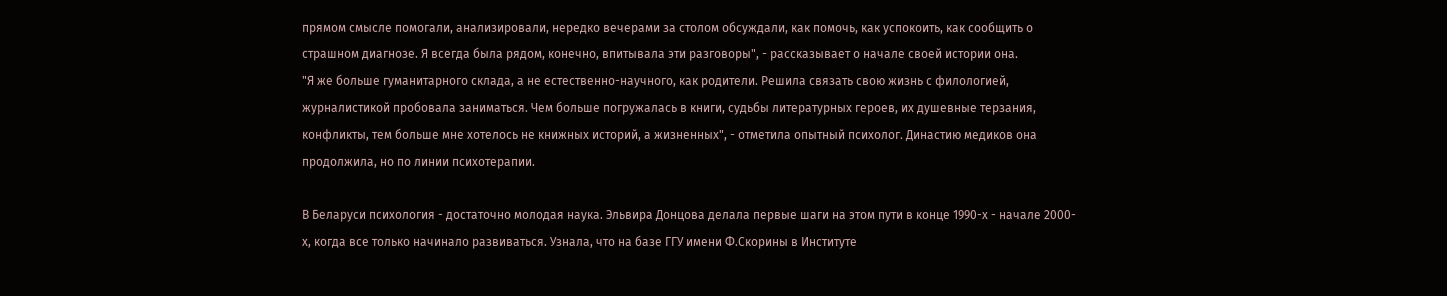прямом смысле помогали, анализировали, нередко вечерами за столом обсуждали, как помочь, как успокоить, как сообщить о страшном диагнозе. Я всегда была рядом, конечно, впитывала эти разговоры", - рассказывает о начале своей истории она.
"Я же больше гуманитарного склада, а не естественно-научного, как родители. Решила связать свою жизнь с филологией, журналистикой пробовала заниматься. Чем больше погружалась в книги, судьбы литературных героев, их душевные терзания, конфликты, тем больше мне хотелось не книжных историй, а жизненных", - отметила опытный психолог. Династию медиков она продолжила, но по линии психотерапии.

В Беларуси психология - достаточно молодая наука. Эльвира Донцова делала первые шаги на этом пути в конце 1990-х - начале 2000-х, когда все только начинало развиваться. Узнала, что на базе ГГУ имени Ф.Скорины в Институте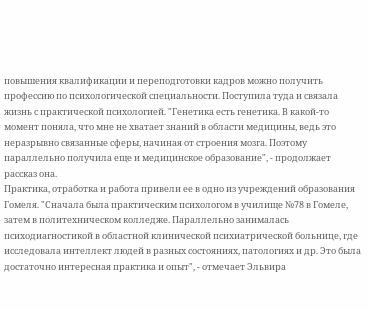повышения квалификации и переподготовки кадров можно получить профессию по психологической специальности. Поступила туда и связала жизнь с практической психологией. "Генетика есть генетика. В какой-то момент поняла, что мне не хватает знаний в области медицины, ведь это неразрывно связанные сферы, начиная от строения мозга. Поэтому параллельно получила еще и медицинское образование", - продолжает рассказ она.
Практика, отработка и работа привели ее в одно из учреждений образования Гомеля. "Сначала была практическим психологом в училище №78 в Гомеле, затем в политехническом колледже. Параллельно занималась психодиагностикой в областной клинической психиатрической больнице, где исследовала интеллект людей в разных состояниях, патологиях и др. Это была достаточно интересная практика и опыт", - отмечает Эльвира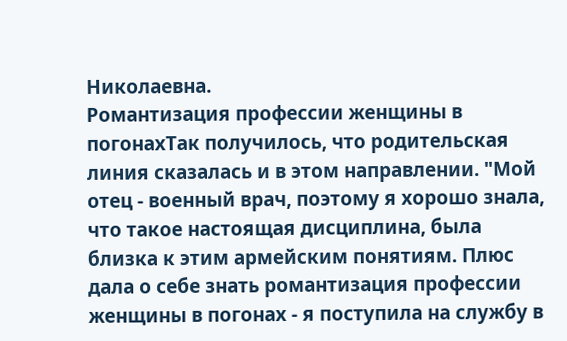Николаевна.
Романтизация профессии женщины в погонахТак получилось, что родительская линия сказалась и в этом направлении. "Мой отец - военный врач, поэтому я хорошо знала, что такое настоящая дисциплина, была близка к этим армейским понятиям. Плюс дала о себе знать романтизация профессии женщины в погонах - я поступила на службу в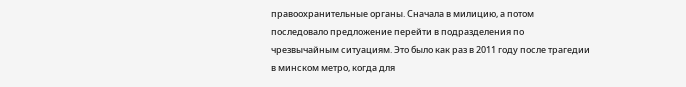правоохранительные органы. Сначала в милицию, а потом последовало предложение перейти в подразделения по чрезвычайным ситуациям. Это было как раз в 2011 году после трагедии в минском метро, когда для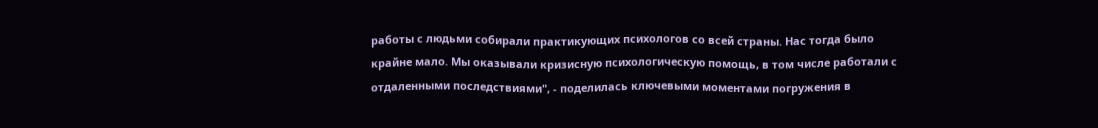работы с людьми собирали практикующих психологов со всей страны. Нас тогда было крайне мало. Мы оказывали кризисную психологическую помощь, в том числе работали с отдаленными последствиями", - поделилась ключевыми моментами погружения в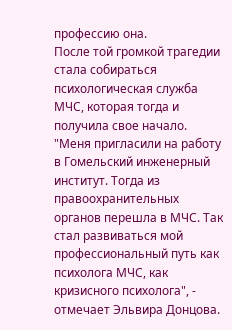профессию она.
После той громкой трагедии стала собираться психологическая служба МЧС, которая тогда и получила свое начало. "Меня пригласили на работу в Гомельский инженерный институт. Тогда из правоохранительных органов перешла в МЧС. Так стал развиваться мой профессиональный путь как психолога МЧС, как кризисного психолога", - отмечает Эльвира Донцова.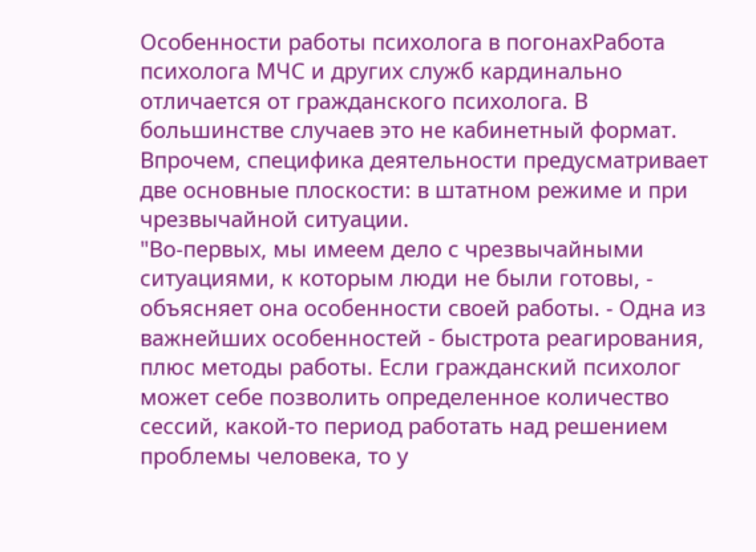Особенности работы психолога в погонахРабота психолога МЧС и других служб кардинально отличается от гражданского психолога. В большинстве случаев это не кабинетный формат. Впрочем, специфика деятельности предусматривает две основные плоскости: в штатном режиме и при чрезвычайной ситуации.
"Во-первых, мы имеем дело с чрезвычайными ситуациями, к которым люди не были готовы, - объясняет она особенности своей работы. - Одна из важнейших особенностей - быстрота реагирования, плюс методы работы. Если гражданский психолог может себе позволить определенное количество сессий, какой-то период работать над решением проблемы человека, то у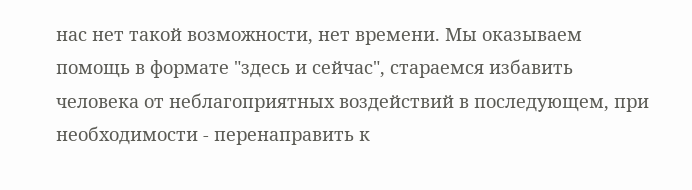нас нет такой возможности, нет времени. Мы оказываем помощь в формате "здесь и сейчас", стараемся избавить человека от неблагоприятных воздействий в последующем, при необходимости - перенаправить к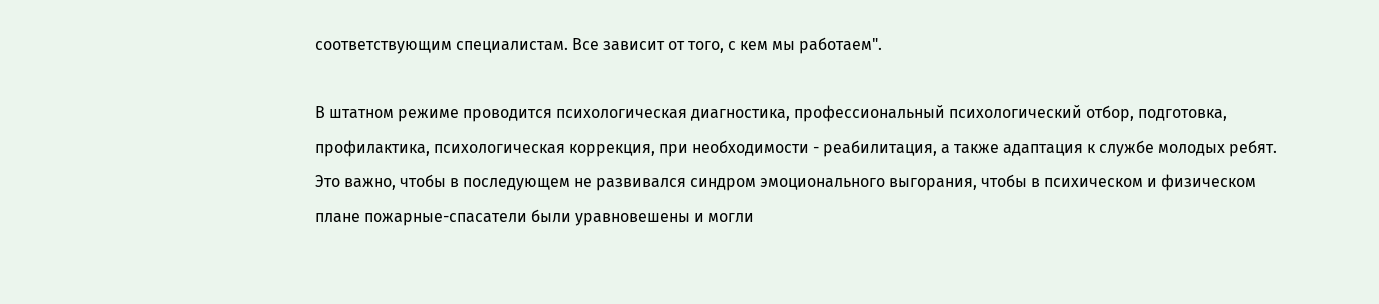соответствующим специалистам. Все зависит от того, с кем мы работаем".

В штатном режиме проводится психологическая диагностика, профессиональный психологический отбор, подготовка, профилактика, психологическая коррекция, при необходимости - реабилитация, а также адаптация к службе молодых ребят. Это важно, чтобы в последующем не развивался синдром эмоционального выгорания, чтобы в психическом и физическом плане пожарные-спасатели были уравновешены и могли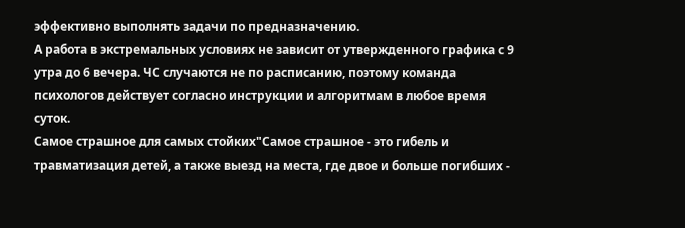эффективно выполнять задачи по предназначению.
А работа в экстремальных условиях не зависит от утвержденного графика с 9 утра до 6 вечера. ЧС случаются не по расписанию, поэтому команда психологов действует согласно инструкции и алгоритмам в любое время суток.
Самое страшное для самых стойких"Самое страшное - это гибель и травматизация детей, а также выезд на места, где двое и больше погибших -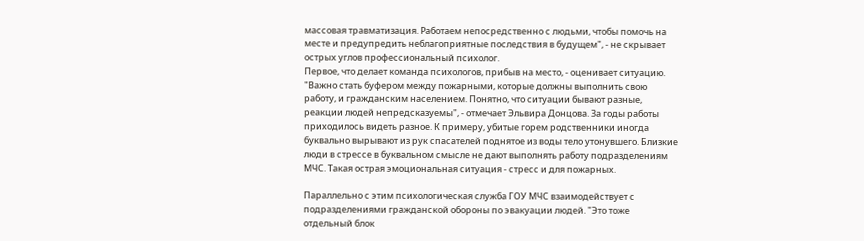массовая травматизация. Работаем непосредственно с людьми, чтобы помочь на месте и предупредить неблагоприятные последствия в будущем", - не скрывает острых углов профессиональный психолог.
Первое, что делает команда психологов, прибыв на место, - оценивает ситуацию. "Важно стать буфером между пожарными, которые должны выполнить свою работу, и гражданским населением. Понятно, что ситуации бывают разные, реакции людей непредсказуемы", - отмечает Эльвира Донцова. За годы работы приходилось видеть разное. К примеру, убитые горем родственники иногда буквально вырывают из рук спасателей поднятое из воды тело утонувшего. Близкие люди в стрессе в буквальном смысле не дают выполнять работу подразделениям МЧС. Такая острая эмоциональная ситуация - стресс и для пожарных.

Параллельно с этим психологическая служба ГОУ МЧС взаимодействует с подразделениями гражданской обороны по эвакуации людей. "Это тоже отдельный блок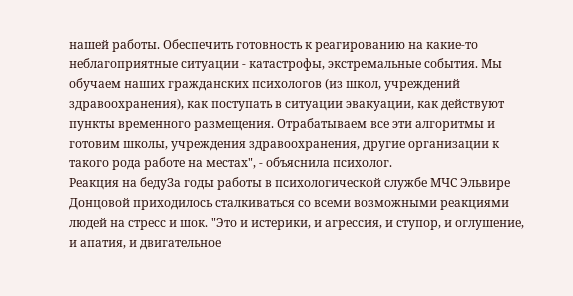нашей работы. Обеспечить готовность к реагированию на какие-то неблагоприятные ситуации - катастрофы, экстремальные события. Мы обучаем наших гражданских психологов (из школ, учреждений здравоохранения), как поступать в ситуации эвакуации, как действуют пункты временного размещения. Отрабатываем все эти алгоритмы и готовим школы, учреждения здравоохранения, другие организации к такого рода работе на местах", - объяснила психолог.
Реакция на бедуЗа годы работы в психологической службе МЧС Эльвире Донцовой приходилось сталкиваться со всеми возможными реакциями людей на стресс и шок. "Это и истерики, и агрессия, и ступор, и оглушение, и апатия, и двигательное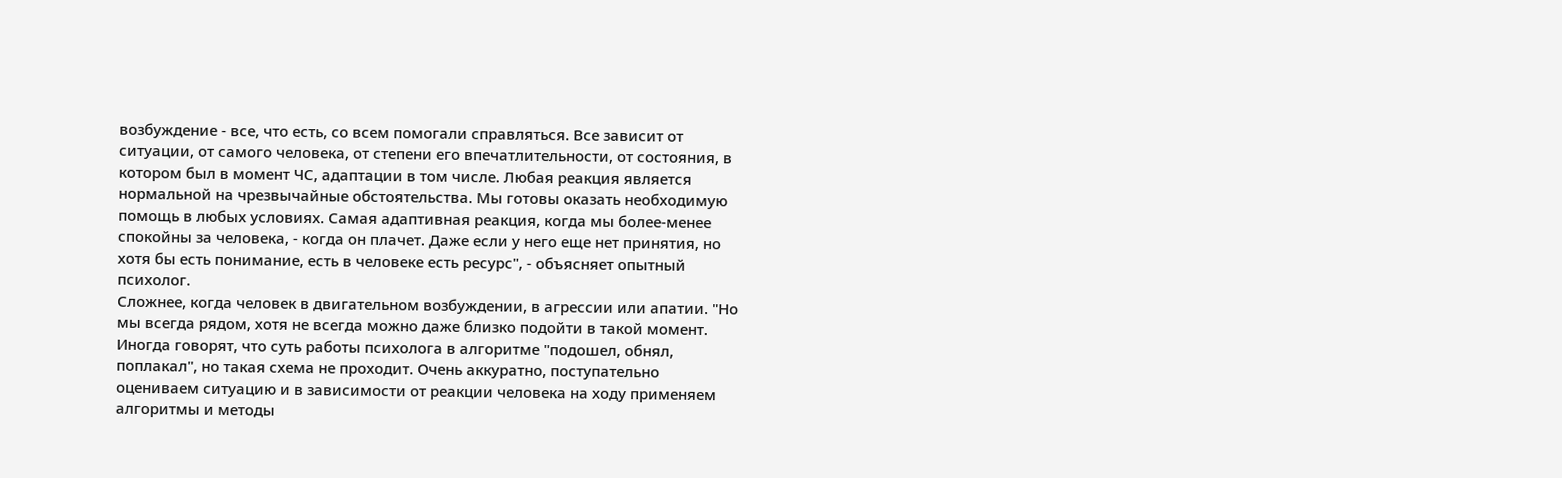возбуждение - все, что есть, со всем помогали справляться. Все зависит от ситуации, от самого человека, от степени его впечатлительности, от состояния, в котором был в момент ЧС, адаптации в том числе. Любая реакция является нормальной на чрезвычайные обстоятельства. Мы готовы оказать необходимую помощь в любых условиях. Самая адаптивная реакция, когда мы более-менее спокойны за человека, - когда он плачет. Даже если у него еще нет принятия, но хотя бы есть понимание, есть в человеке есть ресурс", - объясняет опытный психолог.
Сложнее, когда человек в двигательном возбуждении, в агрессии или апатии. "Но мы всегда рядом, хотя не всегда можно даже близко подойти в такой момент. Иногда говорят, что суть работы психолога в алгоритме "подошел, обнял, поплакал", но такая схема не проходит. Очень аккуратно, поступательно оцениваем ситуацию и в зависимости от реакции человека на ходу применяем алгоритмы и методы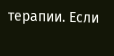терапии. Если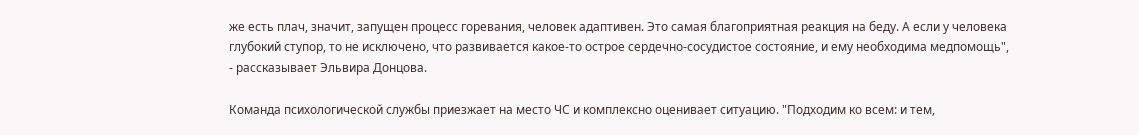же есть плач, значит, запущен процесс горевания, человек адаптивен. Это самая благоприятная реакция на беду. А если у человека глубокий ступор, то не исключено, что развивается какое-то острое сердечно-сосудистое состояние, и ему необходима медпомощь", - рассказывает Эльвира Донцова.

Команда психологической службы приезжает на место ЧС и комплексно оценивает ситуацию. "Подходим ко всем: и тем,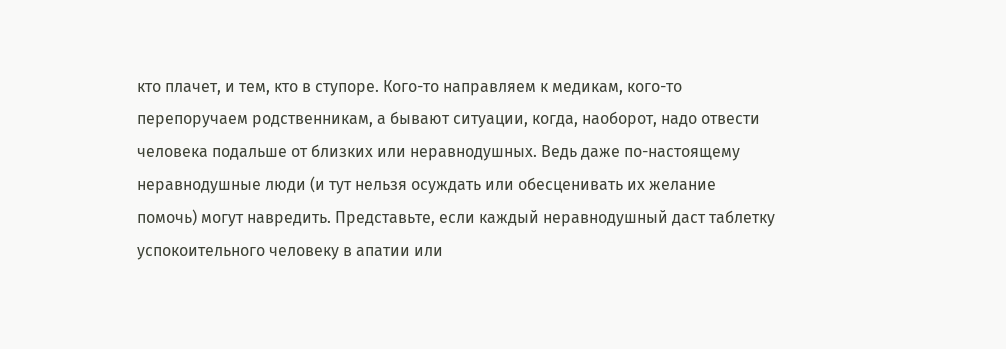кто плачет, и тем, кто в ступоре. Кого-то направляем к медикам, кого-то перепоручаем родственникам, а бывают ситуации, когда, наоборот, надо отвести человека подальше от близких или неравнодушных. Ведь даже по-настоящему неравнодушные люди (и тут нельзя осуждать или обесценивать их желание помочь) могут навредить. Представьте, если каждый неравнодушный даст таблетку успокоительного человеку в апатии или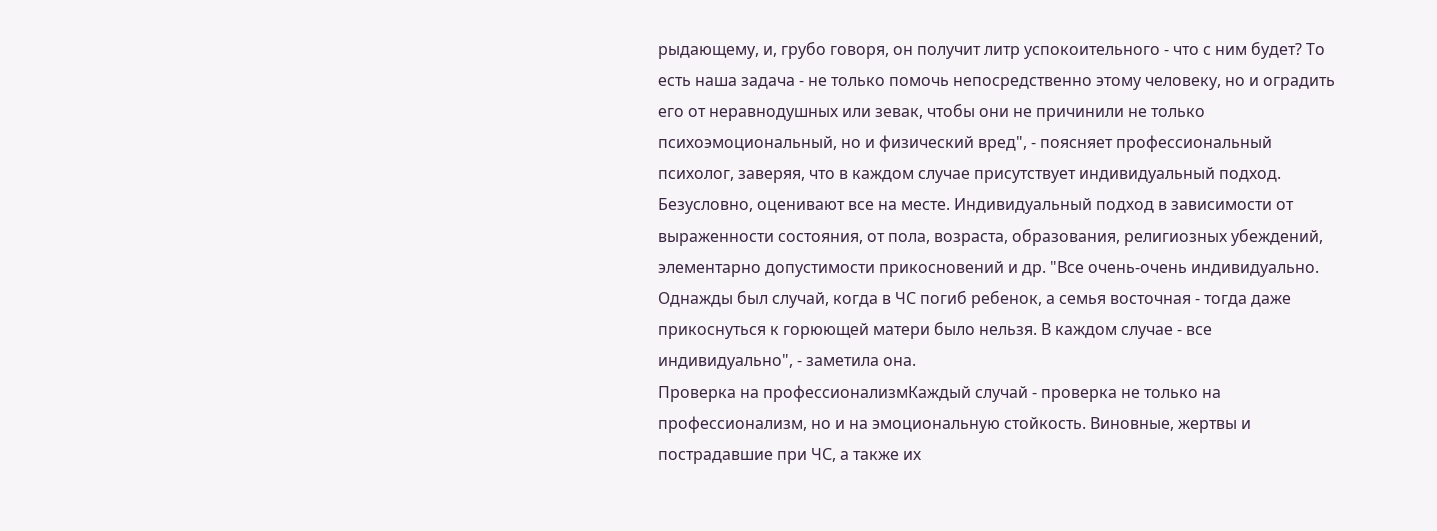рыдающему, и, грубо говоря, он получит литр успокоительного - что с ним будет? То есть наша задача - не только помочь непосредственно этому человеку, но и оградить его от неравнодушных или зевак, чтобы они не причинили не только психоэмоциональный, но и физический вред", - поясняет профессиональный психолог, заверяя, что в каждом случае присутствует индивидуальный подход.
Безусловно, оценивают все на месте. Индивидуальный подход в зависимости от выраженности состояния, от пола, возраста, образования, религиозных убеждений, элементарно допустимости прикосновений и др. "Все очень-очень индивидуально. Однажды был случай, когда в ЧС погиб ребенок, а семья восточная - тогда даже прикоснуться к горюющей матери было нельзя. В каждом случае - все индивидуально", - заметила она.
Проверка на профессионализмКаждый случай - проверка не только на профессионализм, но и на эмоциональную стойкость. Виновные, жертвы и пострадавшие при ЧС, а также их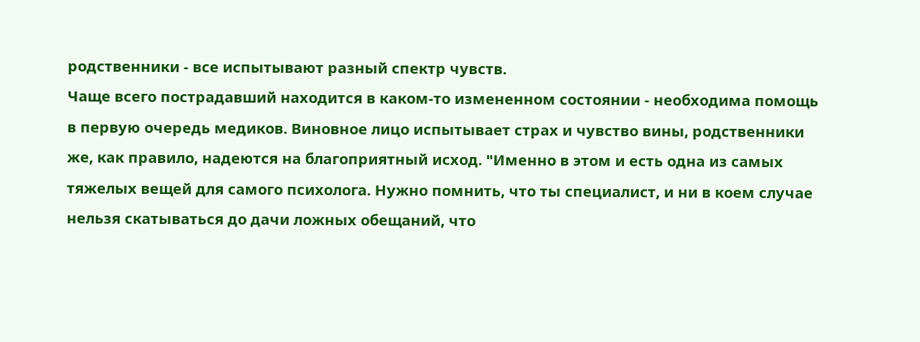родственники - все испытывают разный спектр чувств.
Чаще всего пострадавший находится в каком-то измененном состоянии - необходима помощь в первую очередь медиков. Виновное лицо испытывает страх и чувство вины, родственники же, как правило, надеются на благоприятный исход. "Именно в этом и есть одна из самых тяжелых вещей для самого психолога. Нужно помнить, что ты специалист, и ни в коем случае нельзя скатываться до дачи ложных обещаний, что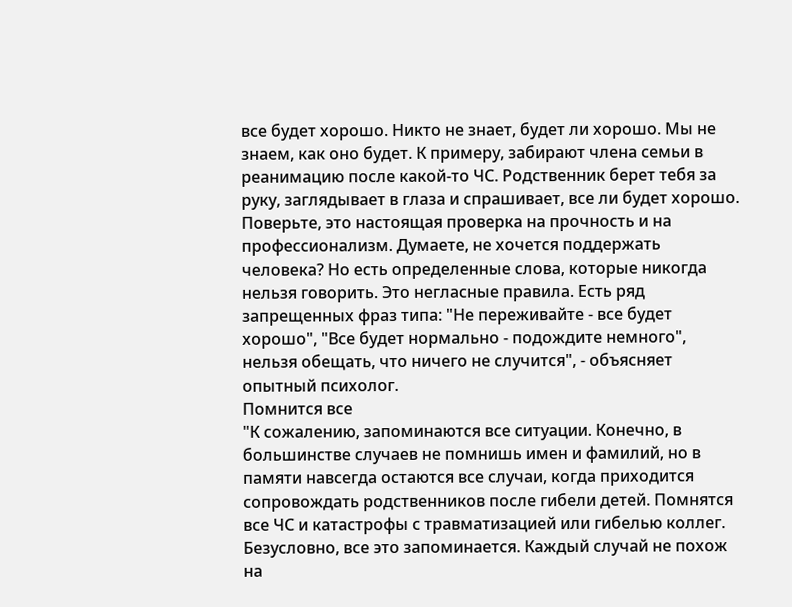все будет хорошо. Никто не знает, будет ли хорошо. Мы не знаем, как оно будет. К примеру, забирают члена семьи в реанимацию после какой-то ЧС. Родственник берет тебя за руку, заглядывает в глаза и спрашивает, все ли будет хорошо. Поверьте, это настоящая проверка на прочность и на профессионализм. Думаете, не хочется поддержать человека? Но есть определенные слова, которые никогда нельзя говорить. Это негласные правила. Есть ряд запрещенных фраз типа: "Не переживайте - все будет хорошо", "Все будет нормально - подождите немного", нельзя обещать, что ничего не случится", - объясняет опытный психолог.
Помнится все
"К сожалению, запоминаются все ситуации. Конечно, в большинстве случаев не помнишь имен и фамилий, но в памяти навсегда остаются все случаи, когда приходится сопровождать родственников после гибели детей. Помнятся все ЧС и катастрофы с травматизацией или гибелью коллег. Безусловно, все это запоминается. Каждый случай не похож на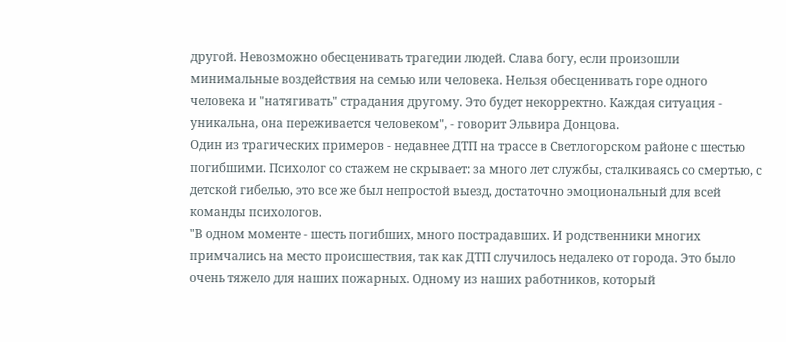другой. Невозможно обесценивать трагедии людей. Слава богу, если произошли минимальные воздействия на семью или человека. Нельзя обесценивать горе одного человека и "натягивать" страдания другому. Это будет некорректно. Каждая ситуация - уникальна, она переживается человеком", - говорит Эльвира Донцова.
Один из трагических примеров - недавнее ДТП на трассе в Светлогорском районе с шестью погибшими. Психолог со стажем не скрывает: за много лет службы, сталкиваясь со смертью, с детской гибелью, это все же был непростой выезд, достаточно эмоциональный для всей команды психологов.
"В одном моменте - шесть погибших, много пострадавших. И родственники многих примчались на место происшествия, так как ДТП случилось недалеко от города. Это было очень тяжело для наших пожарных. Одному из наших работников, который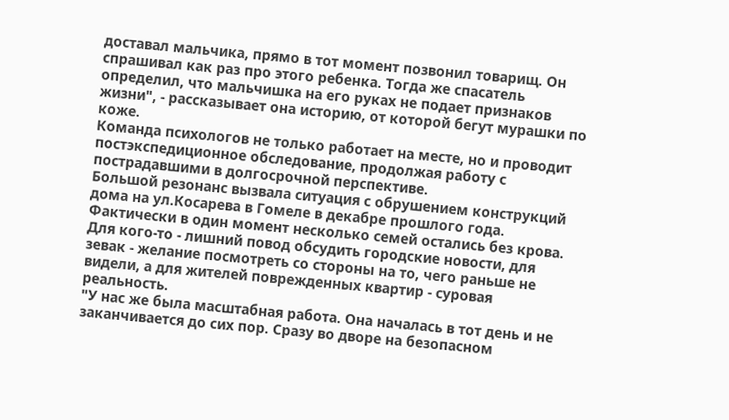доставал мальчика, прямо в тот момент позвонил товарищ. Он спрашивал как раз про этого ребенка. Тогда же спасатель определил, что мальчишка на его руках не подает признаков жизни", - рассказывает она историю, от которой бегут мурашки по коже.
Команда психологов не только работает на месте, но и проводит постэкспедиционное обследование, продолжая работу с пострадавшими в долгосрочной перспективе.
Большой резонанс вызвала ситуация с обрушением конструкций дома на ул.Косарева в Гомеле в декабре прошлого года. Фактически в один момент несколько семей остались без крова. Для кого-то - лишний повод обсудить городские новости, для зевак - желание посмотреть со стороны на то, чего раньше не видели, а для жителей поврежденных квартир - суровая реальность.
"У нас же была масштабная работа. Она началась в тот день и не заканчивается до сих пор. Сразу во дворе на безопасном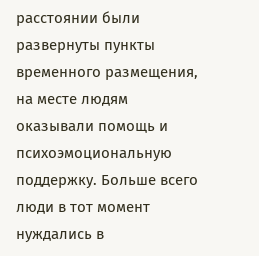расстоянии были развернуты пункты временного размещения, на месте людям оказывали помощь и психоэмоциональную поддержку. Больше всего люди в тот момент нуждались в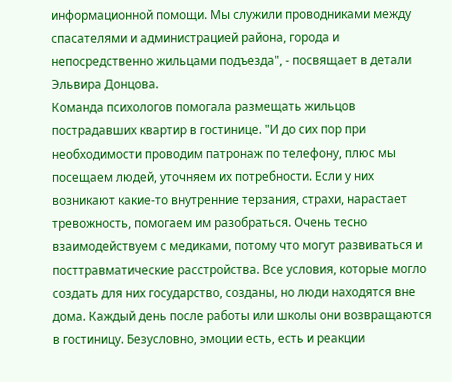информационной помощи. Мы служили проводниками между спасателями и администрацией района, города и непосредственно жильцами подъезда", - посвящает в детали Эльвира Донцова.
Команда психологов помогала размещать жильцов пострадавших квартир в гостинице. "И до сих пор при необходимости проводим патронаж по телефону, плюс мы посещаем людей, уточняем их потребности. Если у них возникают какие-то внутренние терзания, страхи, нарастает тревожность, помогаем им разобраться. Очень тесно взаимодействуем с медиками, потому что могут развиваться и посттравматические расстройства. Все условия, которые могло создать для них государство, созданы, но люди находятся вне дома. Каждый день после работы или школы они возвращаются в гостиницу. Безусловно, эмоции есть, есть и реакции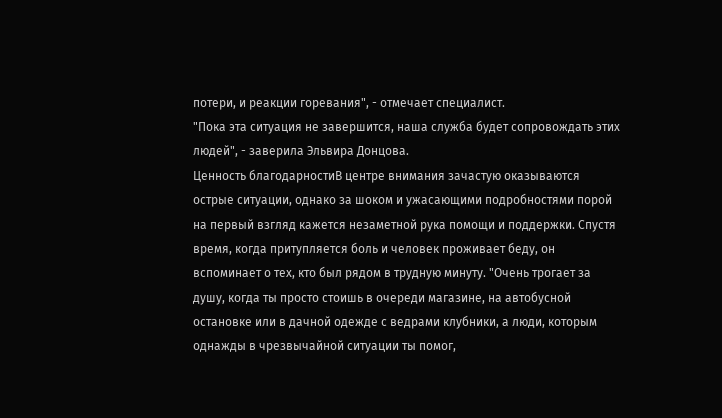потери, и реакции горевания", - отмечает специалист.
"Пока эта ситуация не завершится, наша служба будет сопровождать этих людей", - заверила Эльвира Донцова.
Ценность благодарностиВ центре внимания зачастую оказываются острые ситуации, однако за шоком и ужасающими подробностями порой на первый взгляд кажется незаметной рука помощи и поддержки. Спустя время, когда притупляется боль и человек проживает беду, он вспоминает о тех, кто был рядом в трудную минуту. "Очень трогает за душу, когда ты просто стоишь в очереди магазине, на автобусной остановке или в дачной одежде с ведрами клубники, а люди, которым однажды в чрезвычайной ситуации ты помог,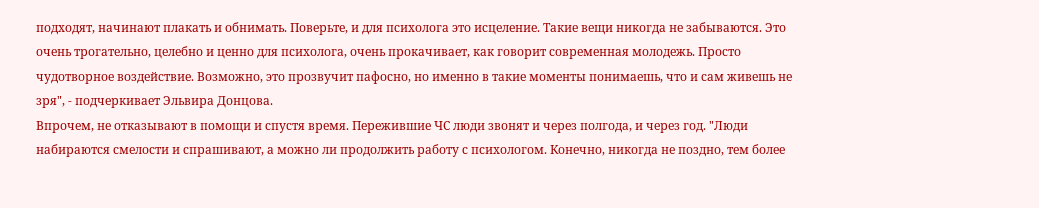подходят, начинают плакать и обнимать. Поверьте, и для психолога это исцеление. Такие вещи никогда не забываются. Это очень трогательно, целебно и ценно для психолога, очень прокачивает, как говорит современная молодежь. Просто чудотворное воздействие. Возможно, это прозвучит пафосно, но именно в такие моменты понимаешь, что и сам живешь не зря", - подчеркивает Эльвира Донцова.
Впрочем, не отказывают в помощи и спустя время. Пережившие ЧС люди звонят и через полгода, и через год. "Люди набираются смелости и спрашивают, а можно ли продолжить работу с психологом. Конечно, никогда не поздно, тем более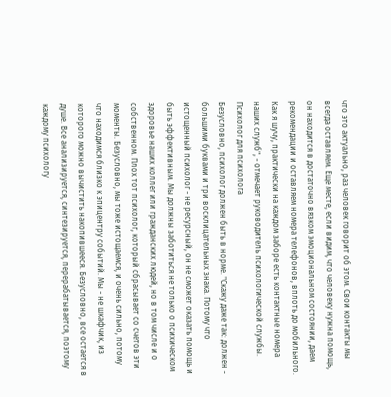что это актуально, раз человек говорит об этом. Свои контакты мы всегда оставляем. Еще месте, если видим, что человеку нужна помощь, он находится в достаточно вязком эмоциональном состоянии, даем рекомендации и оставляем номера телефонов, вплоть до мобильного. Как я шучу, практически на каждом заборе есть контактные номера наших служб", - отмечает руководитель психологической службы.
Психолог для психолога
Безусловно, психолог должен быть в норме. "Скажу даже так: должен - большими буквами и три восклицательных знака. Потому что истощенный психолог - не ресурсный, он не сможет оказать помощь и быть эффективным. Мы должны заботиться не только о психическом здоровье наших коллег или гражданских людей, но в том числе и о собственном. Плох тот психолог, который сбрасывает со счетов эти моменты. Безусловно, мы тоже истощаемся, и очень сильно, потому что находимся близко к эпицентру событий. Мы - не шкафчик, из которого можно вычистить накопившееся. Безусловно, все остается в душе. Все анализируется, синтезируется, перерабатывается, поэтому каждому психологу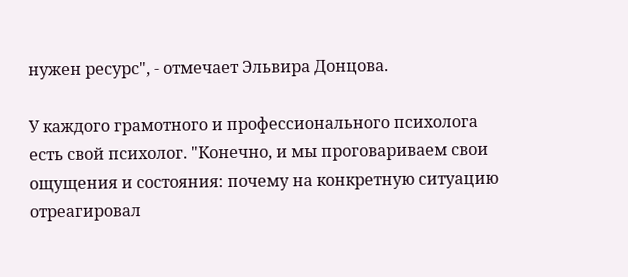нужен ресурс", - отмечает Эльвира Донцова.

У каждого грамотного и профессионального психолога есть свой психолог. "Конечно, и мы проговариваем свои ощущения и состояния: почему на конкретную ситуацию отреагировал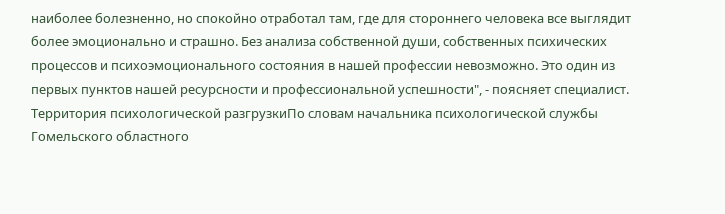наиболее болезненно, но спокойно отработал там, где для стороннего человека все выглядит более эмоционально и страшно. Без анализа собственной души, собственных психических процессов и психоэмоционального состояния в нашей профессии невозможно. Это один из первых пунктов нашей ресурсности и профессиональной успешности", - поясняет специалист.
Территория психологической разгрузкиПо словам начальника психологической службы Гомельского областного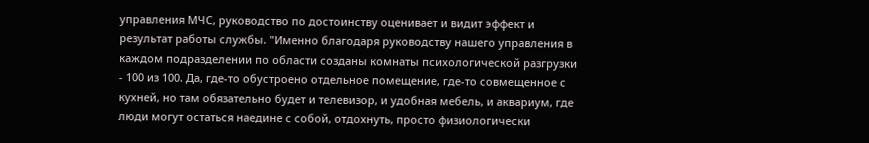управления МЧС, руководство по достоинству оценивает и видит эффект и результат работы службы. "Именно благодаря руководству нашего управления в каждом подразделении по области созданы комнаты психологической разгрузки - 100 из 100. Да, где-то обустроено отдельное помещение, где-то совмещенное с кухней, но там обязательно будет и телевизор, и удобная мебель, и аквариум, где люди могут остаться наедине с собой, отдохнуть, просто физиологически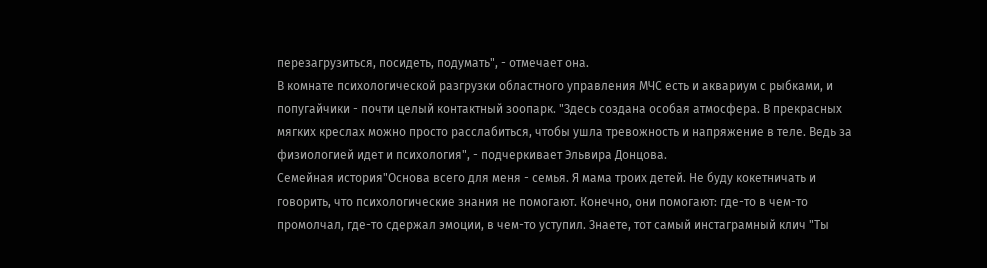перезагрузиться, посидеть, подумать", - отмечает она.
В комнате психологической разгрузки областного управления МЧС есть и аквариум с рыбками, и попугайчики - почти целый контактный зоопарк. "Здесь создана особая атмосфера. В прекрасных мягких креслах можно просто расслабиться, чтобы ушла тревожность и напряжение в теле. Ведь за физиологией идет и психология", - подчеркивает Эльвира Донцова.
Семейная история"Основа всего для меня - семья. Я мама троих детей. Не буду кокетничать и говорить, что психологические знания не помогают. Конечно, они помогают: где-то в чем-то промолчал, где-то сдержал эмоции, в чем-то уступил. Знаете, тот самый инстаграмный клич "Ты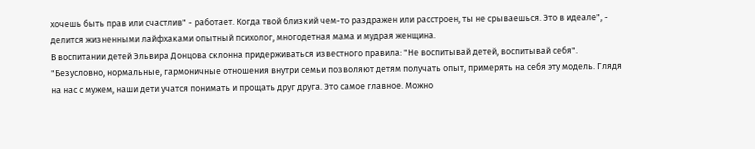хочешь быть прав или счастлив" - работает. Когда твой близкий чем-то раздражен или расстроен, ты не срываешься. Это в идеале", - делится жизненными лайфхаками опытный психолог, многодетная мама и мудрая женщина.
В воспитании детей Эльвира Донцова склонна придерживаться известного правила: "Не воспитывай детей, воспитывай себя". "Безусловно, нормальные, гармоничные отношения внутри семьи позволяют детям получать опыт, примерять на себя эту модель. Глядя на нас с мужем, наши дети учатся понимать и прощать друг друга. Это самое главное. Можно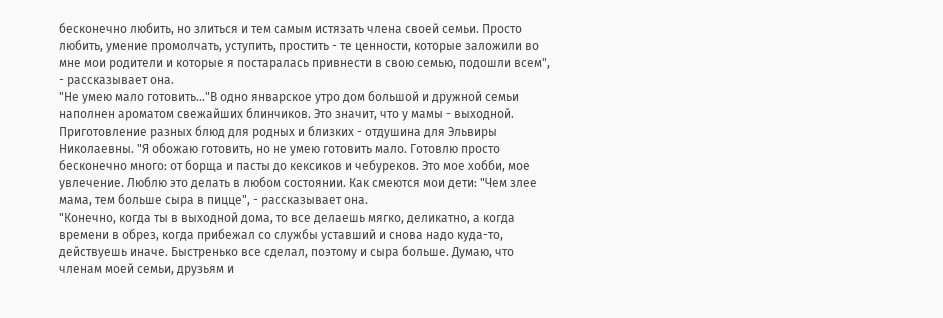бесконечно любить, но злиться и тем самым истязать члена своей семьи. Просто любить, умение промолчать, уступить, простить - те ценности, которые заложили во мне мои родители и которые я постаралась привнести в свою семью, подошли всем", - рассказывает она.
"Не умею мало готовить…"В одно январское утро дом большой и дружной семьи наполнен ароматом свежайших блинчиков. Это значит, что у мамы - выходной.
Приготовление разных блюд для родных и близких - отдушина для Эльвиры Николаевны. "Я обожаю готовить, но не умею готовить мало. Готовлю просто бесконечно много: от борща и пасты до кексиков и чебуреков. Это мое хобби, мое увлечение. Люблю это делать в любом состоянии. Как смеются мои дети: "Чем злее мама, тем больше сыра в пицце", - рассказывает она.
"Конечно, когда ты в выходной дома, то все делаешь мягко, деликатно, а когда времени в обрез, когда прибежал со службы уставший и снова надо куда-то, действуешь иначе. Быстренько все сделал, поэтому и сыра больше. Думаю, что членам моей семьи, друзьям и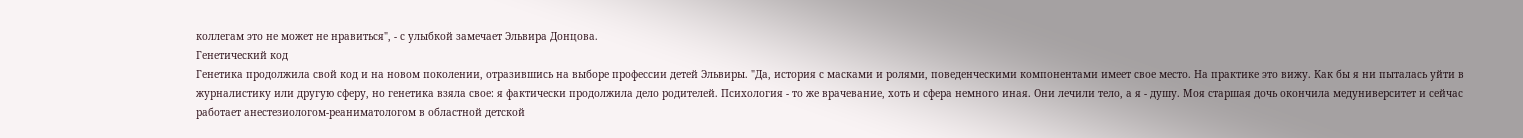коллегам это не может не нравиться", - с улыбкой замечает Эльвира Донцова.
Генетический код
Генетика продолжила свой код и на новом поколении, отразившись на выборе профессии детей Эльвиры. "Да, история с масками и ролями, поведенческими компонентами имеет свое место. На практике это вижу. Как бы я ни пыталась уйти в журналистику или другую сферу, но генетика взяла свое: я фактически продолжила дело родителей. Психология - то же врачевание, хоть и сфера немного иная. Они лечили тело, а я - душу. Моя старшая дочь окончила медуниверситет и сейчас работает анестезиологом-реаниматологом в областной детской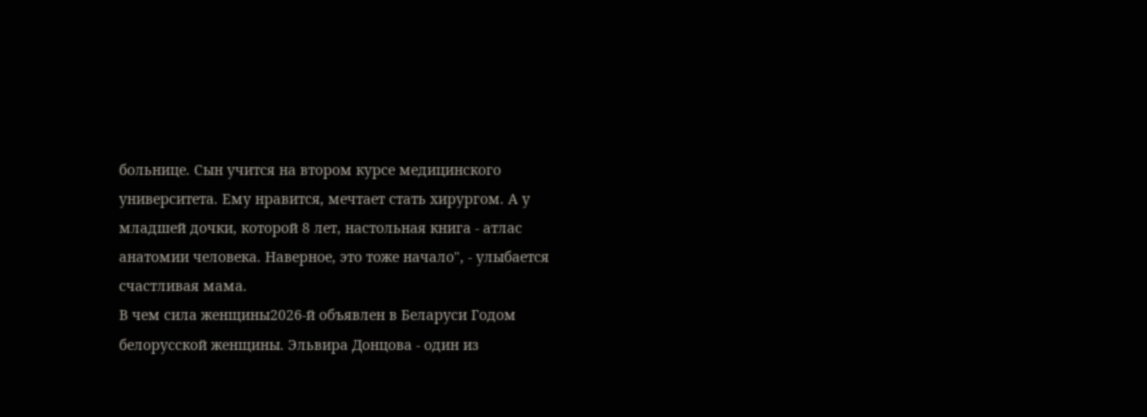больнице. Сын учится на втором курсе медицинского университета. Ему нравится, мечтает стать хирургом. А у младшей дочки, которой 8 лет, настольная книга - атлас анатомии человека. Наверное, это тоже начало", - улыбается счастливая мама.
В чем сила женщины2026-й объявлен в Беларуси Годом белорусской женщины. Эльвира Донцова - один из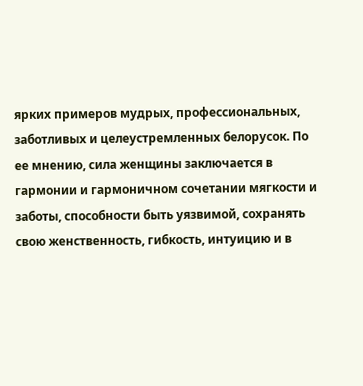ярких примеров мудрых, профессиональных, заботливых и целеустремленных белорусок. По ее мнению, сила женщины заключается в гармонии и гармоничном сочетании мягкости и заботы, способности быть уязвимой, сохранять свою женственность, гибкость, интуицию и в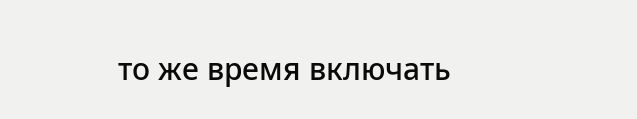то же время включать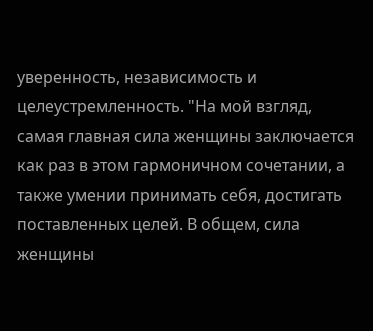уверенность, независимость и целеустремленность. "На мой взгляд, самая главная сила женщины заключается как раз в этом гармоничном сочетании, а также умении принимать себя, достигать поставленных целей. В общем, сила женщины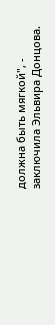должна быть мягкой", - заключила Эльвира Донцова.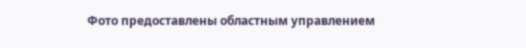Фото предоставлены областным управлением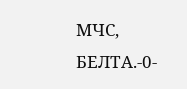МЧС,
БЕЛТА.-0-